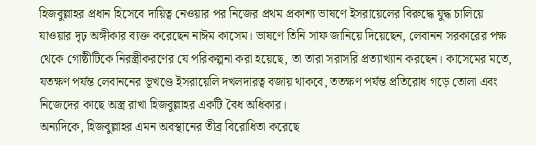হিজবুল্লাহর প্রধান হিসেবে দায়িত্ব নেওয়ার পর নিজের প্রথম প্রকাশ্য ভাষণে ইসরায়েলের বিরুদ্ধে যুদ্ধ চালিয়ে যাওয়ার দৃঢ় অঙ্গীকার ব্যক্ত করেছেন নাঈম কাসেম। ভাষণে তিনি সাফ জানিয়ে দিয়েছেন, লেবানন সরকারের পক্ষ থেকে গোষ্ঠীটিকে নিরস্ত্রীকরণের যে পরিকল্পনা করা হয়েছে, তা তারা সরাসরি প্রত্যাখ্যান করছেন। কাসেমের মতে, যতক্ষণ পর্যন্ত লেবাননের ভূখণ্ডে ইসরায়েলি দখলদারত্ব বজায় থাকবে, ততক্ষণ পর্যন্ত প্রতিরোধ গড়ে তোলা এবং নিজেদের কাছে অস্ত্র রাখা হিজবুল্লাহর একটি বৈধ অধিকার।
অন্যদিকে, হিজবুল্লাহর এমন অবস্থানের তীব্র বিরোধিতা করেছে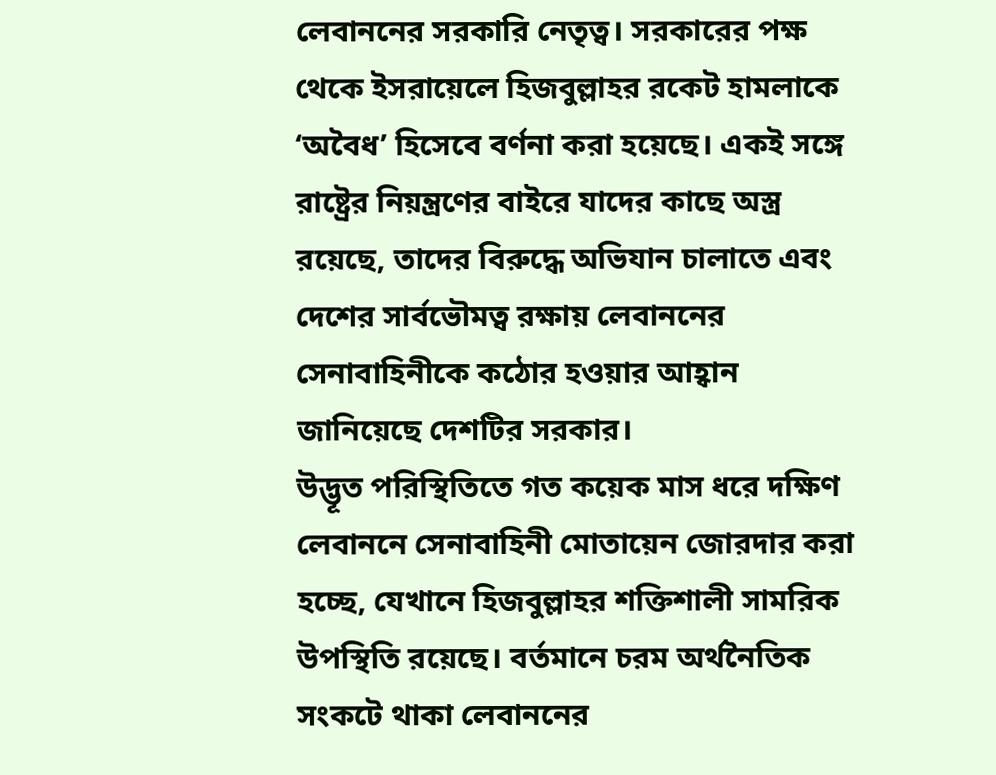লেবাননের সরকারি নেতৃত্ব। সরকারের পক্ষ থেকে ইসরায়েলে হিজবুল্লাহর রকেট হামলাকে ‘অবৈধ’ হিসেবে বর্ণনা করা হয়েছে। একই সঙ্গে রাষ্ট্রের নিয়ন্ত্রণের বাইরে যাদের কাছে অস্ত্র রয়েছে, তাদের বিরুদ্ধে অভিযান চালাতে এবং দেশের সার্বভৌমত্ব রক্ষায় লেবাননের সেনাবাহিনীকে কঠোর হওয়ার আহ্বান জানিয়েছে দেশটির সরকার।
উদ্ভূত পরিস্থিতিতে গত কয়েক মাস ধরে দক্ষিণ লেবাননে সেনাবাহিনী মোতায়েন জোরদার করা হচ্ছে, যেখানে হিজবুল্লাহর শক্তিশালী সামরিক উপস্থিতি রয়েছে। বর্তমানে চরম অর্থনৈতিক সংকটে থাকা লেবাননের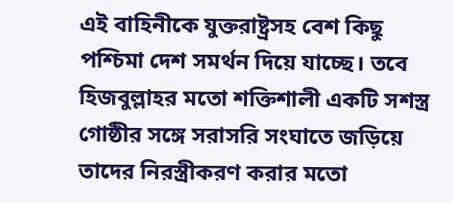এই বাহিনীকে যুক্তরাষ্ট্রসহ বেশ কিছু পশ্চিমা দেশ সমর্থন দিয়ে যাচ্ছে। তবে হিজবুল্লাহর মতো শক্তিশালী একটি সশস্ত্র গোষ্ঠীর সঙ্গে সরাসরি সংঘাতে জড়িয়ে তাদের নিরস্ত্রীকরণ করার মতো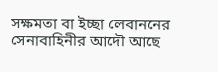সক্ষমতা বা ইচ্ছা লেবাননের সেনাবাহিনীর আদৌ আছে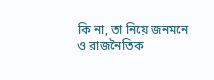কি না, তা নিয়ে জনমনে ও রাজনৈতিক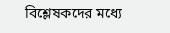বিশ্লেষকদের মধ্যে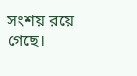সংশয় রয়ে গেছে।